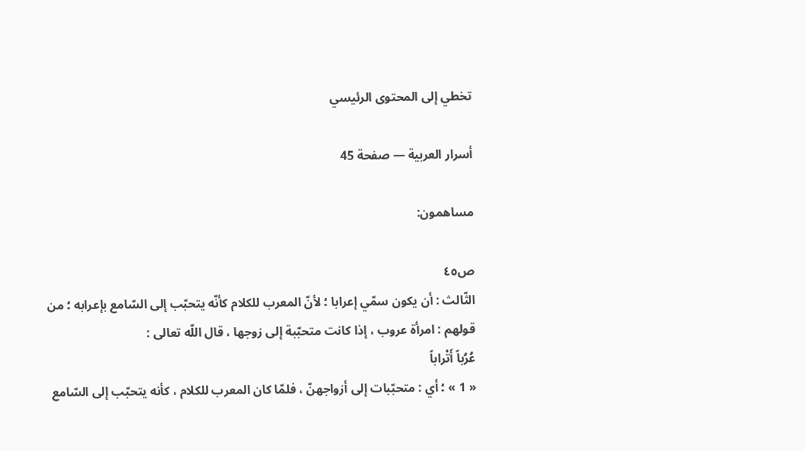تخطي إلى المحتوى الرئيسي

أسرار العربية — صفحة 45

مساهمون:

ص٤٥
الثّالث : أن يكون سمّي إعرابا ؛ لأنّ المعرب للكلام كأنّه يتحبّب إلى السّامع بإعرابه ؛ من قولهم : امرأة عروب ، إذا كانت متحبّبة إلى زوجها ، قال اللّه تعالى :
عُرُباً أَتْراباً
« 1 » ؛ أي : متحبّبات إلى أزواجهنّ ، فلمّا كان المعرب للكلام ، كأنه يتحبّب إلى السّامع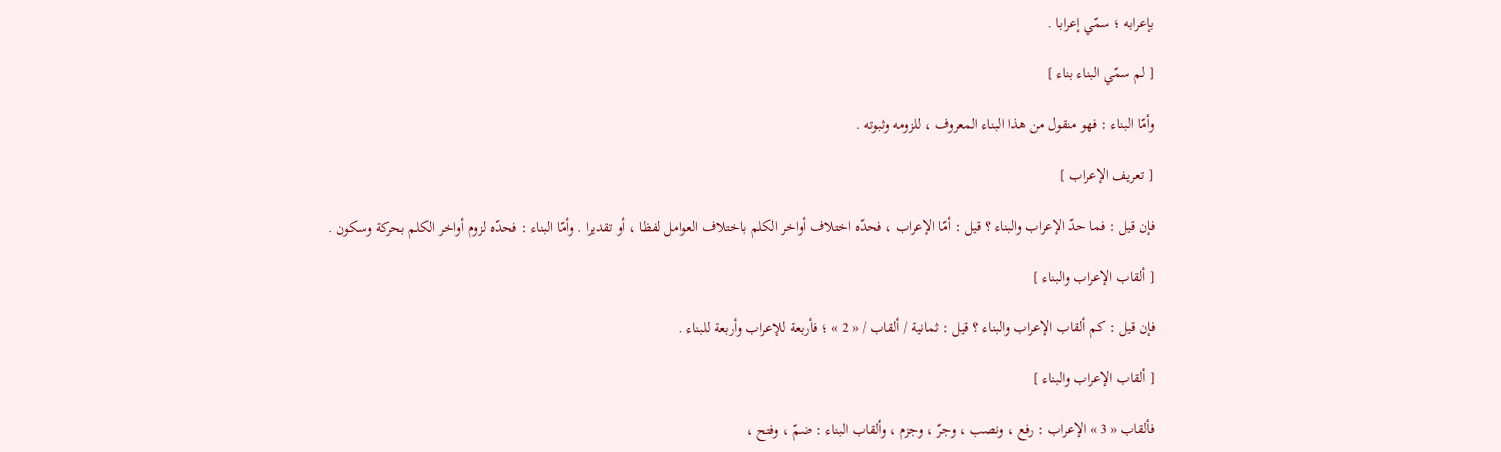بإعرابه ؛ سمّي إعرابا .

[ لم سمّي البناء بناء ]

وأمّا البناء : فهو منقول من هذا البناء المعروف ، للزومه وثبوته .

[ تعريف الإعراب ]

فإن قيل : فما حدّ الإعراب والبناء ؟ قيل : أمّا الإعراب ، فحدّه اختلاف أواخر الكلم باختلاف العوامل لفظا ، أو تقديرا . وأمّا البناء : فحدّه لزوم أواخر الكلم بحركة وسكون .

[ ألقاب الإعراب والبناء ]

فإن قيل : كم ألقاب الإعراب والبناء ؟ قيل : ثمانية / ألقاب / « 2 » ؛ فأربعة للإعراب وأربعة للبناء .

[ ألقاب الإعراب والبناء ]

فألقاب « 3 » الإعراب : رفع ، ونصب ، وجرّ ، وجزم ، وألقاب البناء : ضمّ ، وفتح ،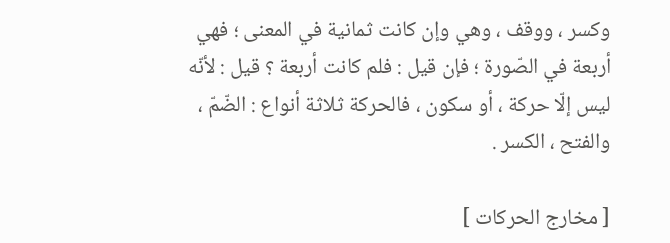وكسر ، ووقف ، وهي وإن كانت ثمانية في المعنى ؛ فهي أربعة في الصّورة ؛ فإن قيل : فلم كانت أربعة ؟ قيل : لأنّه ليس إلّا حركة ، أو سكون ، فالحركة ثلاثة أنواع : الضّمّ ، والفتح ، الكسر .

[ مخارج الحركات ]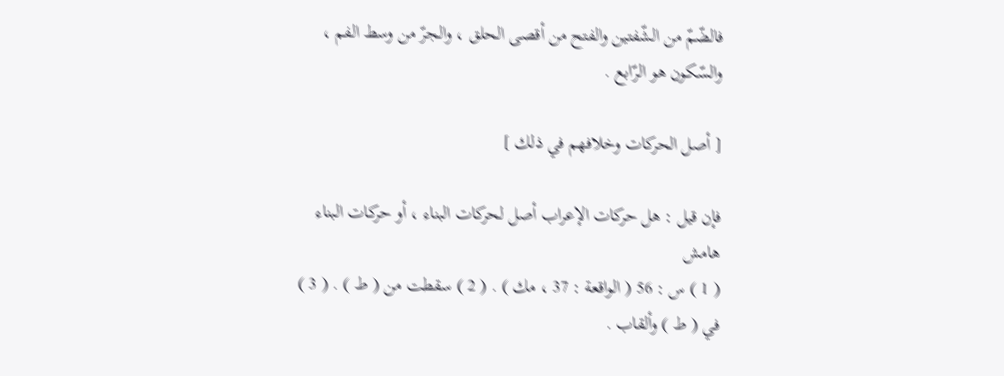فالضّمّ من الشّفتين والفتح من أقصى الحلق ، والجرّ من وسط الفم ، والسّكون هو الرّابع .

[ أصل الحركات وخلافهم في ذلك ]

فإن قيل : هل حركات الإعراب أصل لحركات البناء ، أو حركات البناء
هامش
( 1 ) س : 56 ( الواقعة : 37 ، مك ) . ( 2 ) سقطت من ( ط ) . ( 3 ) في ( ط ) وألقاب .